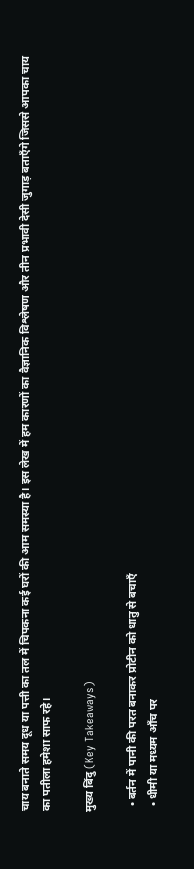चाय बनाते समय दूध या पत्ती का तल में चिपकना कई घरों की आम समस्या है। इस लेख में हम कारणों का वैज्ञानिक विश्लेषण और तीन प्रभावी देसी जुगाड़ बताएँगे जिससे आपका चाय का पतीला हमेशा साफ रहे।

मुख्य बिंदु (Key Takeaways)

  • बर्तन में पानी की परत बनाकर प्रोटीन को धातु से बचाएँ
  • धीमी या मध्यम आँच पर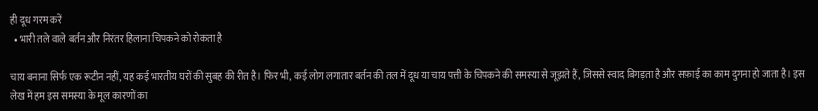ही दूध गरम करें
  • भारी तले वाले बर्तन और निरंतर हिलाना चिपकने को रोकता है

चाय बनाना सिर्फ एक रूटीन नहीं, यह कई भारतीय घरों की सुबह की रीत है। फिर भी, कई लोग लगातार बर्तन की तल में दूध या चाय पत्ती के चिपकने की समस्या से जूझते हैं, जिससे स्वाद बिगड़ता है और सफ़ाई का काम दुगना हो जाता है। इस लेख में हम इस समस्या के मूल कारणों का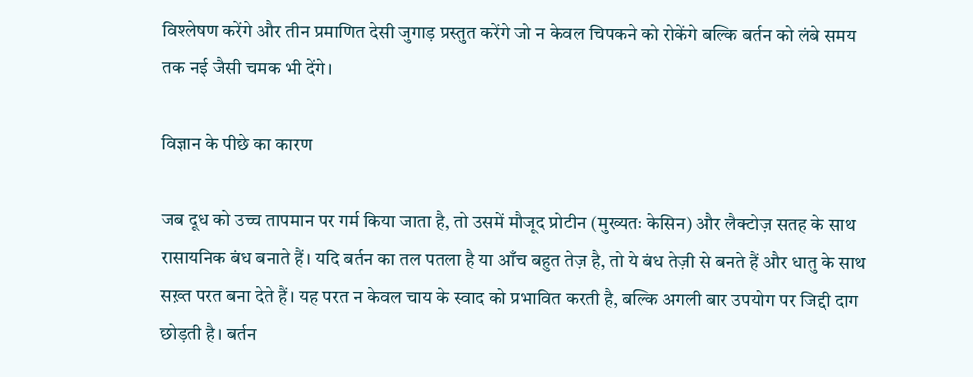विश्लेषण करेंगे और तीन प्रमाणित देसी जुगाड़ प्रस्तुत करेंगे जो न केवल चिपकने को रोकेंगे बल्कि बर्तन को लंबे समय तक नई जैसी चमक भी देंगे।

विज्ञान के पीछे का कारण

जब दूध को उच्च तापमान पर गर्म किया जाता है, तो उसमें मौजूद प्रोटीन (मुख्यतः केसिन) और लैक्टोज़ सतह के साथ रासायनिक बंध बनाते हैं। यदि बर्तन का तल पतला है या आँच बहुत तेज़ है, तो ये बंध तेज़ी से बनते हैं और धातु के साथ सख़्त परत बना देते हैं। यह परत न केवल चाय के स्वाद को प्रभावित करती है, बल्कि अगली बार उपयोग पर जिद्दी दाग छोड़ती है। बर्तन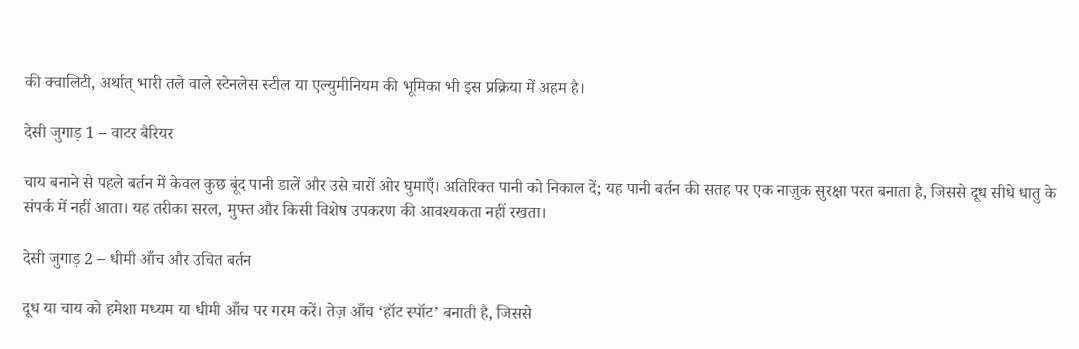की क्वालिटी, अर्थात् भारी तले वाले स्टेनलेस स्टील या एल्युमीनियम की भूमिका भी इस प्रक्रिया में अहम है।

देसी जुगाड़ 1 – वाटर बैरियर

चाय बनाने से पहले बर्तन में केवल कुछ बूंद पानी डालें और उसे चारों ओर घुमाएँ। अतिरिक्त पानी को निकाल दें; यह पानी बर्तन की सतह पर एक नाज़ुक सुरक्षा परत बनाता है, जिससे दूध सीधे धातु के संपर्क में नहीं आता। यह तरीका सरल, मुफ्त और किसी विशेष उपकरण की आवश्यकता नहीं रखता।

देसी जुगाड़ 2 – धीमी आँच और उचित बर्तन

दूध या चाय को हमेशा मध्यम या धीमी आँच पर गरम करें। तेज़ आँच ‘हॉट स्पॉट’ बनाती है, जिससे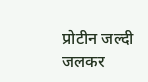प्रोटीन जल्दी जलकर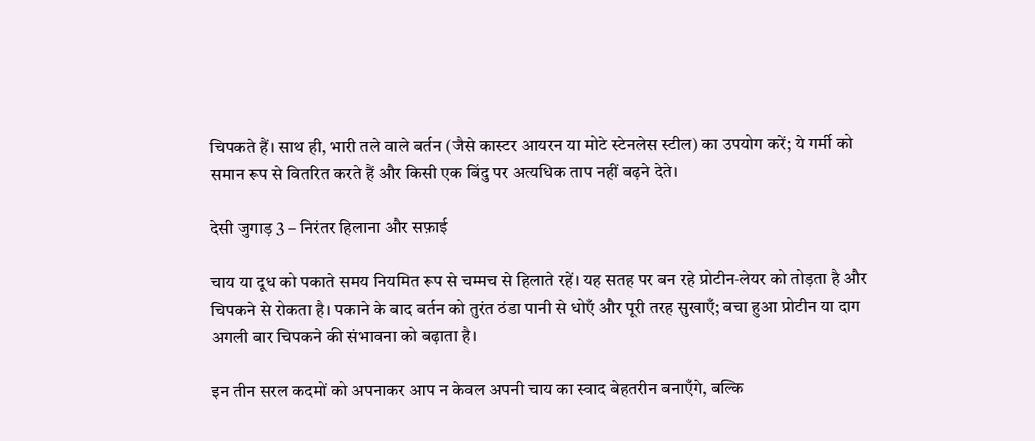चिपकते हैं। साथ ही, भारी तले वाले बर्तन (जैसे कास्टर आयरन या मोटे स्टेनलेस स्टील) का उपयोग करें; ये गर्मी को समान रूप से वितरित करते हैं और किसी एक बिंदु पर अत्यधिक ताप नहीं बढ़ने देते।

देसी जुगाड़ 3 – निरंतर हिलाना और सफ़ाई

चाय या दूध को पकाते समय नियमित रूप से चम्मच से हिलाते रहें। यह सतह पर बन रहे प्रोटीन‑लेयर को तोड़ता है और चिपकने से रोकता है। पकाने के बाद बर्तन को तुरंत ठंडा पानी से धोएँ और पूरी तरह सुखाएँ; बचा हुआ प्रोटीन या दाग अगली बार चिपकने की संभावना को बढ़ाता है।

इन तीन सरल कदमों को अपनाकर आप न केवल अपनी चाय का स्वाद बेहतरीन बनाएँगे, बल्कि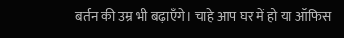बर्तन की उम्र भी बढ़ाएँगे। चाहे आप घर में हो या ऑफिस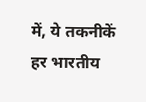में, ये तकनीकें हर भारतीय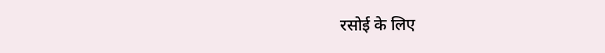रसोई के लिए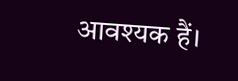आवश्यक हैं।